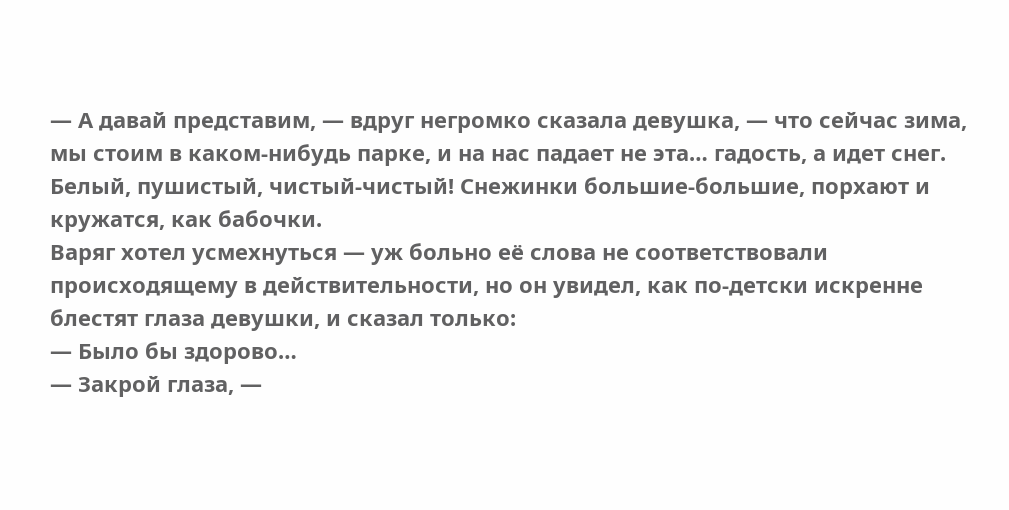— А давай представим, — вдруг негромко сказала девушка, — что сейчас зима, мы стоим в каком-нибудь парке, и на нас падает не эта… гадость, а идет снег. Белый, пушистый, чистый-чистый! Снежинки большие-большие, порхают и кружатся, как бабочки.
Варяг хотел усмехнуться — уж больно её слова не соответствовали происходящему в действительности, но он увидел, как по-детски искренне блестят глаза девушки, и сказал только:
— Было бы здорово…
— Закрой глаза, —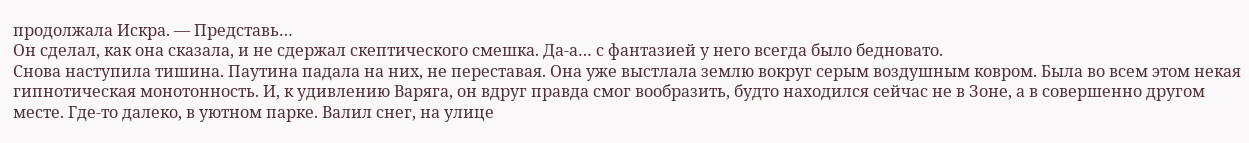продолжала Искра. — Представь…
Он сделал, как она сказала, и не сдержал скептического смешка. Да-а… с фантазией у него всегда было бедновато.
Снова наступила тишина. Паутина падала на них, не переставая. Она уже выстлала землю вокруг серым воздушным ковром. Была во всем этом некая гипнотическая монотонность. И, к удивлению Варяга, он вдруг правда смог вообразить, будто находился сейчас не в Зоне, а в совершенно другом месте. Где-то далеко, в уютном парке. Валил снег, на улице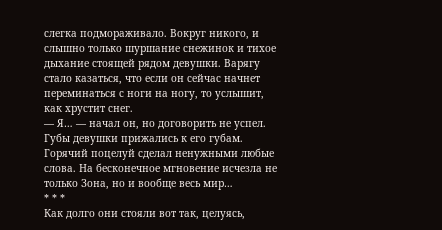слегка подмораживало. Вокруг никого, и слышно только шуршание снежинок и тихое дыхание стоящей рядом девушки. Варягу стало казаться, что если он сейчас начнет переминаться с ноги на ногу, то услышит, как хрустит снег.
— Я… — начал он, но договорить не успел.
Губы девушки прижались к его губам. Горячий поцелуй сделал ненужными любые слова. На бесконечное мгновение исчезла не только Зона, но и вообще весь мир…
* * *
Как долго они стояли вот так, целуясь,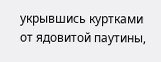укрывшись куртками от ядовитой паутины,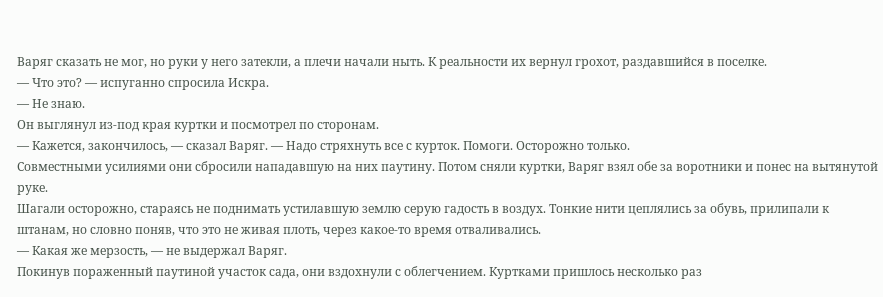Варяг сказать не мог, но руки у него затекли, а плечи начали ныть. К реальности их вернул грохот, раздавшийся в поселке.
— Что это? — испуганно спросила Искра.
— Не знаю.
Он выглянул из-под края куртки и посмотрел по сторонам.
— Кажется, закончилось, — сказал Варяг. — Надо стряхнуть все с курток. Помоги. Осторожно только.
Совместными усилиями они сбросили нападавшую на них паутину. Потом сняли куртки, Варяг взял обе за воротники и понес на вытянутой руке.
Шагали осторожно, стараясь не поднимать устилавшую землю серую гадость в воздух. Тонкие нити цеплялись за обувь, прилипали к штанам, но словно поняв, что это не живая плоть, через какое-то время отваливались.
— Какая же мерзость, — не выдержал Варяг.
Покинув пораженный паутиной участок сада, они вздохнули с облегчением. Куртками пришлось несколько раз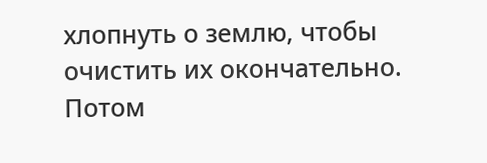хлопнуть о землю, чтобы очистить их окончательно. Потом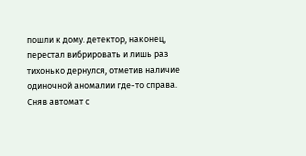пошли к дому. детектор, наконец, перестал вибрировать и лишь раз тихонько дернулся, отметив наличие одиночной аномалии где-то справа.
Сняв автомат с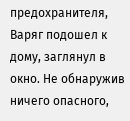предохранителя, Варяг подошел к дому, заглянул в окно. Не обнаружив ничего опасного,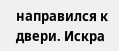направился к двери. Искра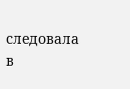следовала в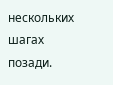нескольких шагах позади.